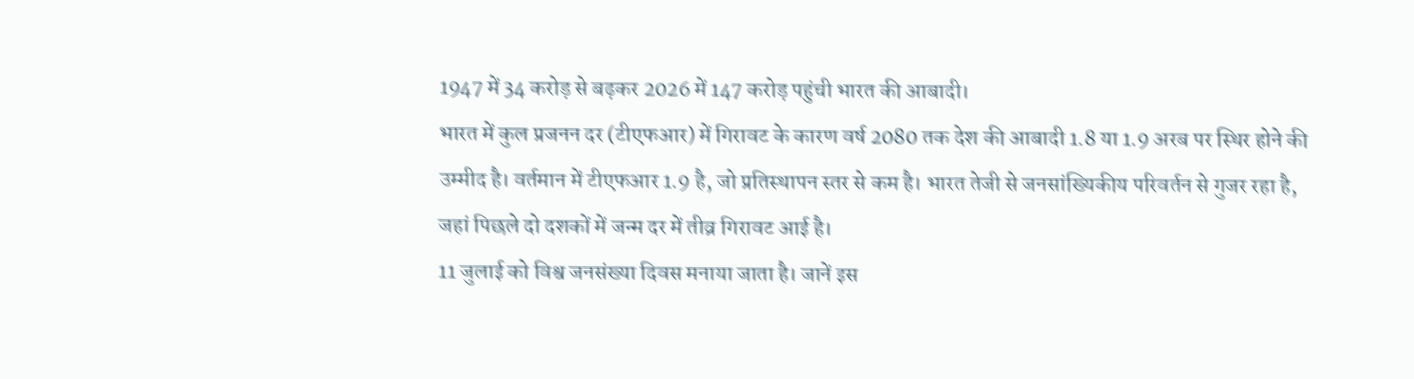1947 में 34 करोड़ से बढ़कर 2026 में 147 करोड़ पहुंची भारत की आबादी।
भारत में कुल प्रजनन दर (टीएफआर) में गिरावट के कारण वर्ष 2080 तक देश की आबादी 1.8 या 1.9 अरब पर स्थिर होने की उम्मीद है। वर्तमान में टीएफआर 1.9 है, जो प्रतिस्थापन स्तर से कम है। भारत तेजी से जनसांख्यिकीय परिवर्तन से गुजर रहा है, जहां पिछले दो दशकों में जन्म दर में तीव्र गिरावट आई है।
11 जुलाई को विश्व जनसंख्या दिवस मनाया जाता है। जानें इस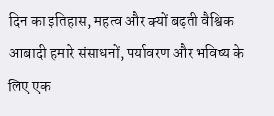दिन का इतिहास, महत्व और क्यों बढ़ती वैश्विक आबादी हमारे संसाधनों, पर्यावरण और भविष्य के लिए एक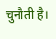चुनौती है।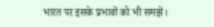भारत पर इसके प्रभावों को भी समझें।